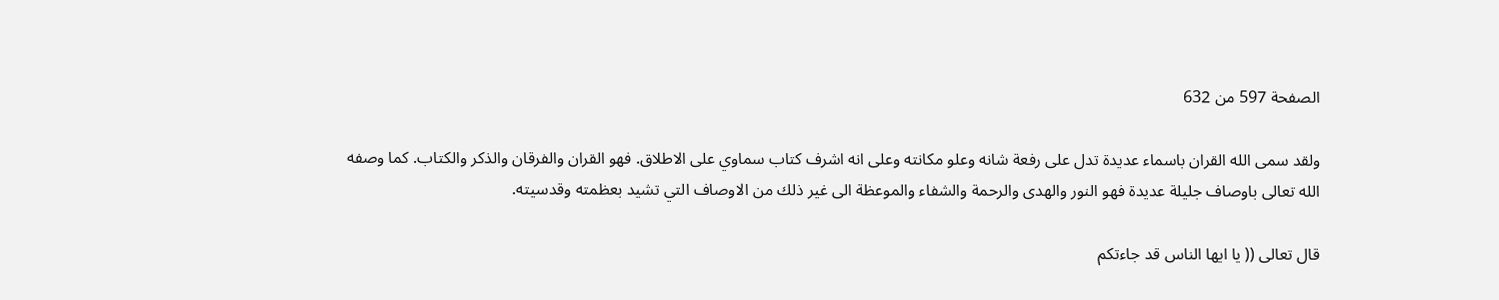الصفحة 597 من 632

ولقد سمى الله القران باسماء عديدة تدل على رفعة شانه وعلو مكانته وعلى انه اشرف كتاب سماوي على الاطلاق. فهو القران والفرقان والذكر والكتاب. كما وصفه الله تعالى باوصاف جليلة عديدة فهو النور والهدى والرحمة والشفاء والموعظة الى غير ذلك من الاوصاف التي تشيد بعظمته وقدسيته.

قال تعالى (( يا ايها الناس قد جاءتكم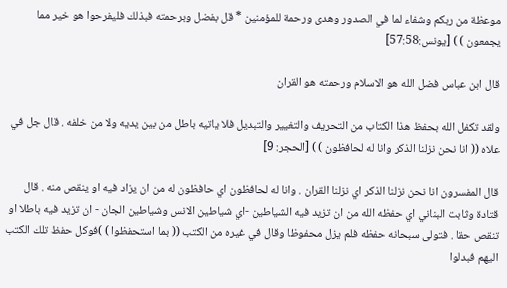موعظة من ربكم وشفاء لما في الصدور وهدى ورحمة للمؤمنين * قل بفضل وبرحمته فبذلك فليفرحوا هو خير مما يجمعون ) ) [يونس:57:58]

قال ابن عباس فضل الله هو الاسلام ورحمته هو القران

ولقد تكفل الله بحفظ هذا الكتاب من التحريف والتغيير والتبديل فلا ياتيه باطل من بين يديه ولا من خلفه . قال جل في علاه (( انا نحن نزلنا الذكر وانا له لحافظون ) ) [الحجر: 9]

قال المفسرون انا نحن نزلنا الذكر اي نزلنا القران . وانا له لحافظون اي حافظون له من ان يزاد فيه او ينقص منه . قال قتادة وثابت البناني اي حفظه الله من ان تزيد فيه الشياطين -اي شياطين الانس وشياطين الجان - ان تزيد فيه باطلا او تنقص حقا . فتولى سبحانه حفظه فلم يزل محفوظا وقال في غيره من الكتب (( بما استحفظوا ) )فوكل حفظ تلك الكتب اليهم فبدلوا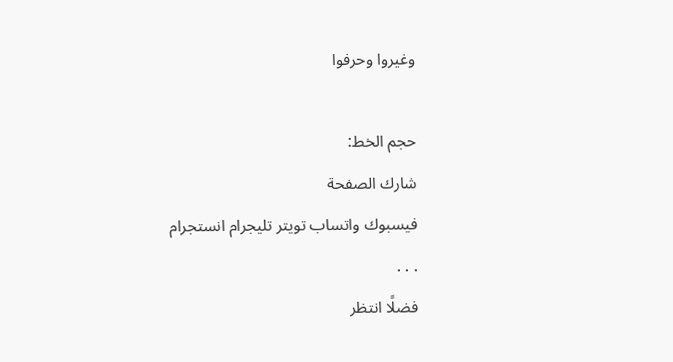وغيروا وحرفوا

حجم الخط:
شارك الصفحة
فيسبوك واتساب تويتر تليجرام انستجرام
. . .
فضلًا انتظر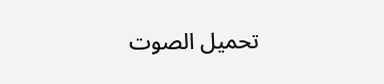تحميل الصوت